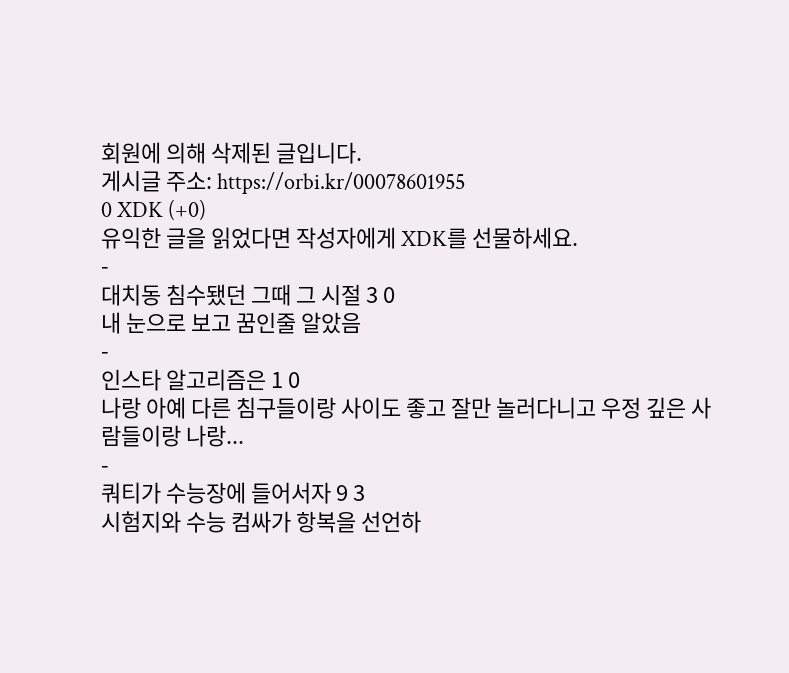회원에 의해 삭제된 글입니다.
게시글 주소: https://orbi.kr/00078601955
0 XDK (+0)
유익한 글을 읽었다면 작성자에게 XDK를 선물하세요.
-
대치동 침수됐던 그때 그 시절 3 0
내 눈으로 보고 꿈인줄 알았음
-
인스타 알고리즘은 1 0
나랑 아예 다른 침구들이랑 사이도 좋고 잘만 놀러다니고 우정 깊은 사람들이랑 나랑...
-
쿼티가 수능장에 들어서자 9 3
시험지와 수능 컴싸가 항복을 선언하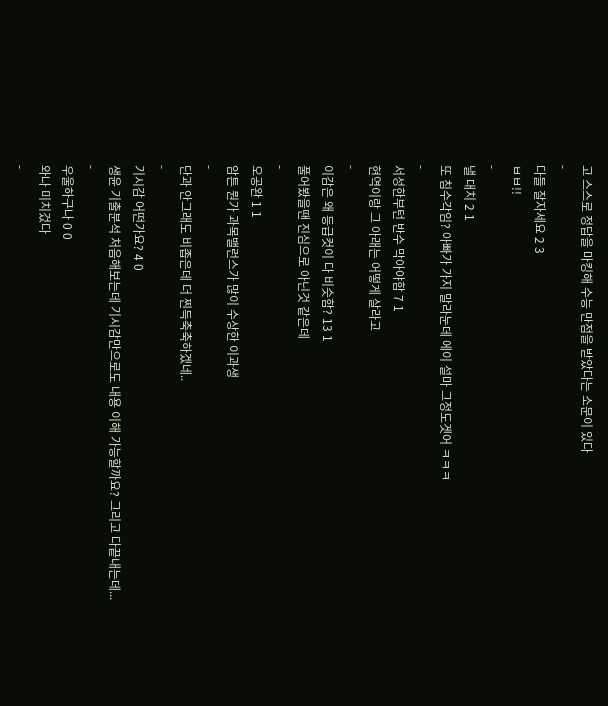고 스스로 정답을 마킹해 수능 만점을 받았다는 소문이 있다
-
다들 잘자세요 2 3
ㅂㅂ!!
-
낼 대치 2 1
또 침수각임? 아빠가 가지 말라눈데 에이 설마 그정도겟어 ㅋㅋㅋ
-
서성한부턴 반수 막아야함 7 1
현역이랑 그 아래는 어떻게 살라고
-
이감은 왜 등급컷이 다 비슷함? 13 1
풀어봤을땐 진심으로 아닌것 같은데
-
오공완 1 1
암튼 뭔가 과목밸런스가 많이 수상한 이과생
-
단과 안그래도 비좁은데 더 찐득축축하겠네..
-
기시감 어떤가요? 4 0
생윤 기출분석 처음해보는데 기시감만으로도 내용 이해 가능할까요? 그리고 다끝내는데...
-
우울하구나 0 0
와나 미치겄다
-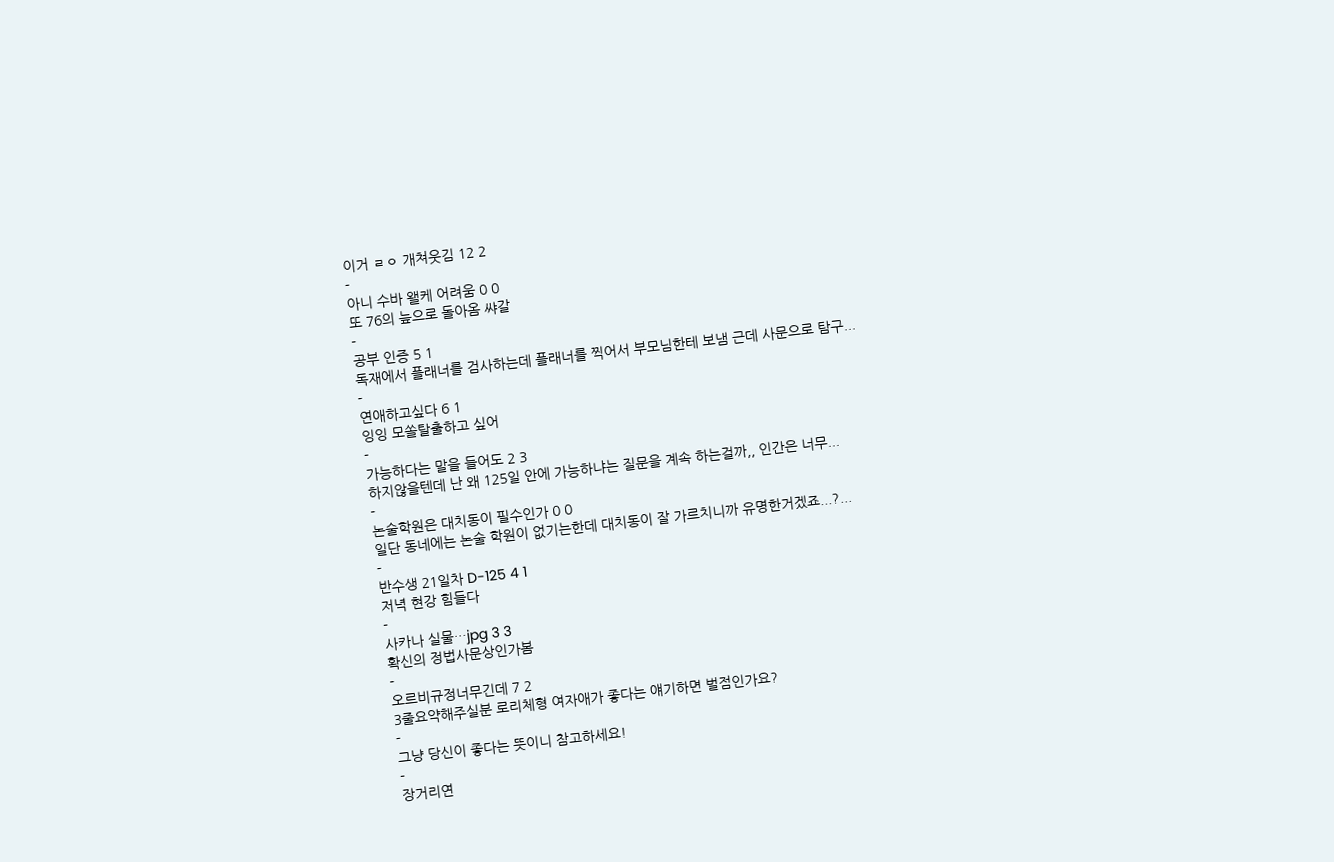이거 ㄹㅇ 개쳐웃김 12 2
-
아니 수바 왤케 어려움 0 0
또 76의 늪으로 돌아옴 쌰갈
-
공부 인증 5 1
독재에서 플래너를 검사하는데 플래너를 찍어서 부모님한테 보냄 근데 사문으로 탐구...
-
연애하고싶다 6 1
잉잉 모쏠탈출하고 싶어
-
가능하다는 말을 들어도 2 3
하지않을텐데 난 왜 125일 안에 가능하냐는 질문을 계속 하는걸까,, 인간은 너무...
-
논술학원은 대치동이 필수인가 0 0
일단 동네에는 논술 학원이 없기는한데 대치동이 잘 가르치니까 유명한거겠죠...?...
-
반수생 21일차 D-125 4 1
저녁 현강 힘들다
-
사카나 실물…jpg 3 3
확신의 정법사문상인가봄
-
오르비규정너무긴데 7 2
3줄요약해주실분 로리체형 여자애가 좋다는 얘기하면 벌점인가요?
-
그냥 당신이 좋다는 뜻이니 참고하세요!
-
장거리연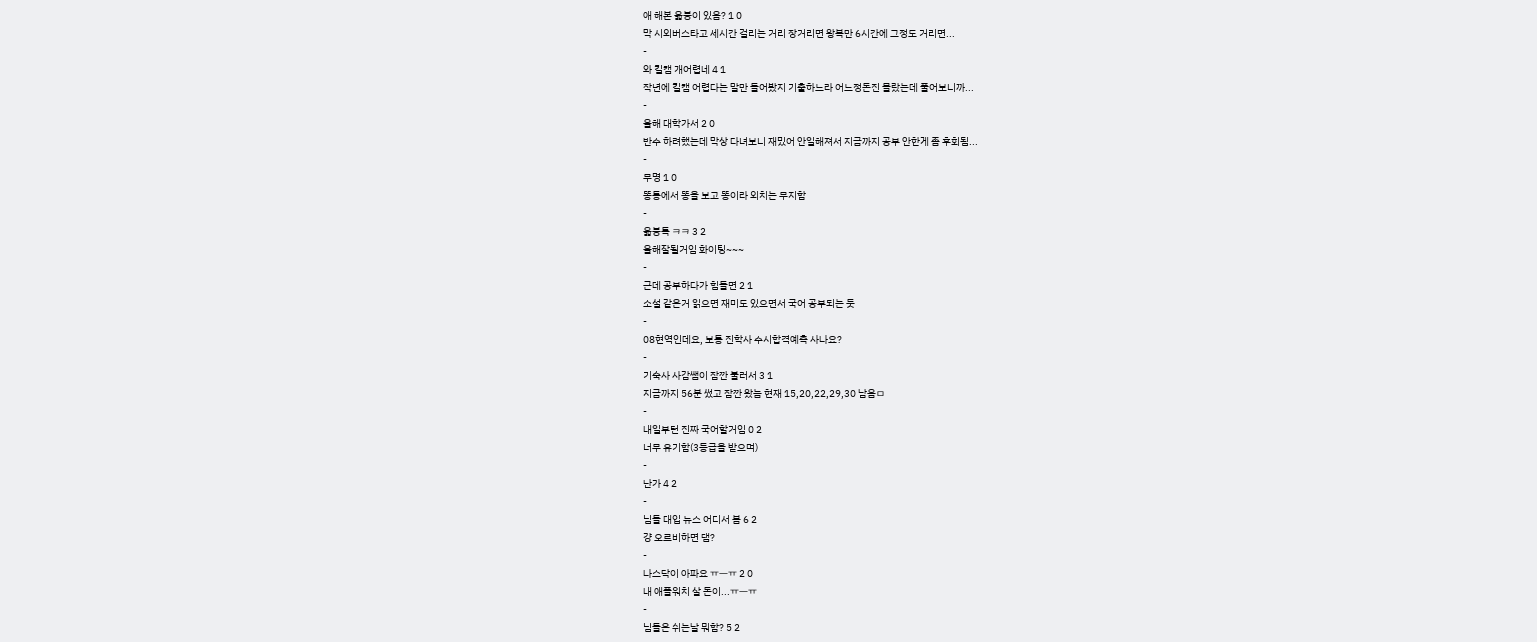애 해본 옯붕이 있음? 1 0
막 시외버스타고 세시간 걸리는 거리 장거리면 왕복만 6시간에 그정도 거리면...
-
와 킬캠 개어렵네 4 1
작년에 킬캠 어렵다는 말만 들어봤지 기출하느라 어느정돈진 몰랐는데 풀어보니까...
-
올해 대학가서 2 0
반수 하려했는데 막상 다녀보니 재밌어 안일해져서 지금까지 공부 안한게 좀 후회됨...
-
무명 1 0
똥통에서 똥을 보고 똥이라 외치는 무지함
-
옯붕특 ㅋㅋ 3 2
올해잘될거임 화이팅~~~
-
근데 공부하다가 힘들면 2 1
소설 같은거 읽으면 재미도 있으면서 국어 공부되는 듯
-
08현역인데요, 보통 진학사 수시합격예측 사나요?
-
기숙사 사감쌤이 잠깐 불러서 3 1
지금까지 56분 썼고 잠깐 왔늠 현재 15,20,22,29,30 남음ㅁ
-
내일부턴 진짜 국어할거임 0 2
너무 유기함(3등급을 받으며)
-
난가 4 2
-
님들 대입 뉴스 어디서 봄 6 2
걍 오르비하면 댐?
-
나스닥이 아파요 ㅠㅡㅠ 2 0
내 애플워치 살 돈이...ㅠㅡㅠ
-
님들은 쉬는날 뭐함? 5 2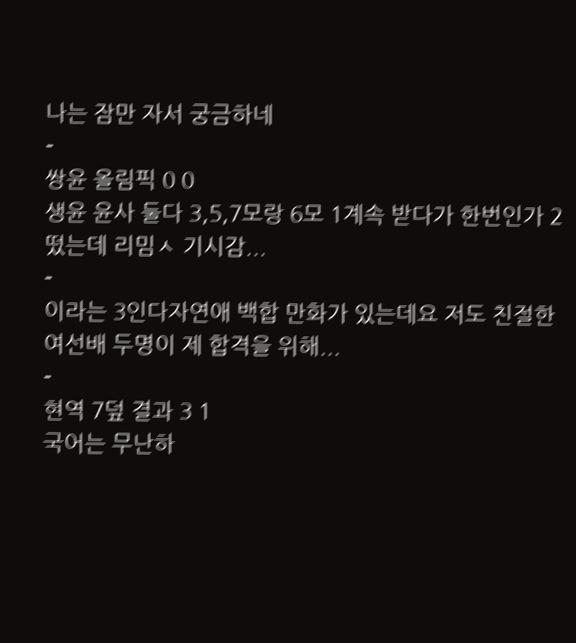나는 잠만 자서 궁금하네
-
쌍윤 올림픽 0 0
생윤 윤사 둘다 3,5,7모랑 6모 1계속 받다가 한번인가 2 떴는데 리밈ㅅ 기시감...
-
이라는 3인다자연애 백합 만화가 있는데요 저도 친절한 여선배 두명이 제 합격을 위해...
-
현역 7덮 결과 3 1
국어는 무난하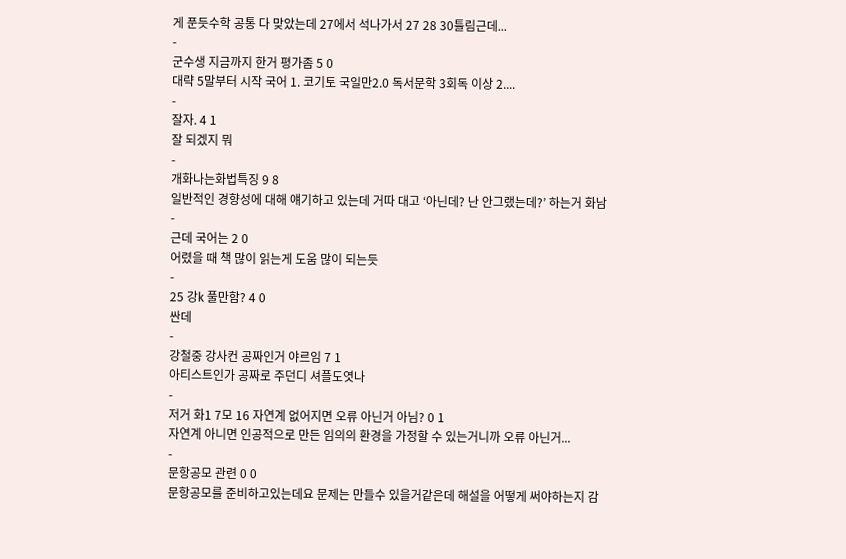게 푼듯수학 공통 다 맞았는데 27에서 석나가서 27 28 30틀림근데...
-
군수생 지금까지 한거 평가좀 5 0
대략 5말부터 시작 국어 1. 코기토 국일만2.0 독서문학 3회독 이상 2....
-
잘자. 4 1
잘 되겠지 뭐
-
개화나는화법특징 9 8
일반적인 경향성에 대해 얘기하고 있는데 거따 대고 ‘아닌데? 난 안그랬는데?’ 하는거 화남
-
근데 국어는 2 0
어렸을 때 책 많이 읽는게 도움 많이 되는듯
-
25 강k 풀만함? 4 0
싼데
-
강철중 강사컨 공짜인거 야르임 7 1
아티스트인가 공짜로 주던디 셔플도엿나
-
저거 화1 7모 16 자연계 없어지면 오류 아닌거 아님? 0 1
자연계 아니면 인공적으로 만든 임의의 환경을 가정할 수 있는거니까 오류 아닌거...
-
문항공모 관련 0 0
문항공모를 준비하고있는데요 문제는 만들수 있을거같은데 해설을 어떻게 써야하는지 감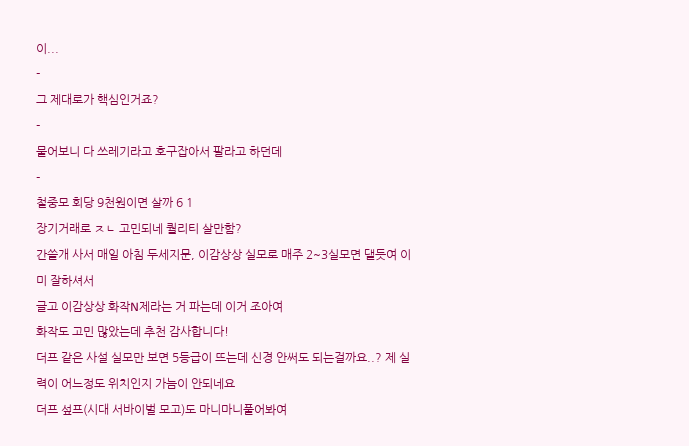이...
-
그 제대로가 핵심인거죠?
-
물어보니 다 쓰레기라고 호구잡아서 팔라고 하던데
-
철중모 회당 9천원이면 살까 6 1
장기거래로 ㅈㄴ 고민되네 퀄리티 살만함?
간쓸개 사서 매일 아침 두세지문, 이감상상 실모로 매주 2~3실모면 댈듯여 이미 잘하셔서
글고 이감상상 화작N제라는 거 파는데 이거 조아여
화작도 고민 많았는데 추천 감사합니다!
더프 같은 사설 실모만 보면 5등급이 뜨는데 신경 안써도 되는걸까요..? 제 실력이 어느정도 위치인지 가늠이 안되네요
더프 섶프(시대 서바이벌 모고)도 마니마니풀어봐여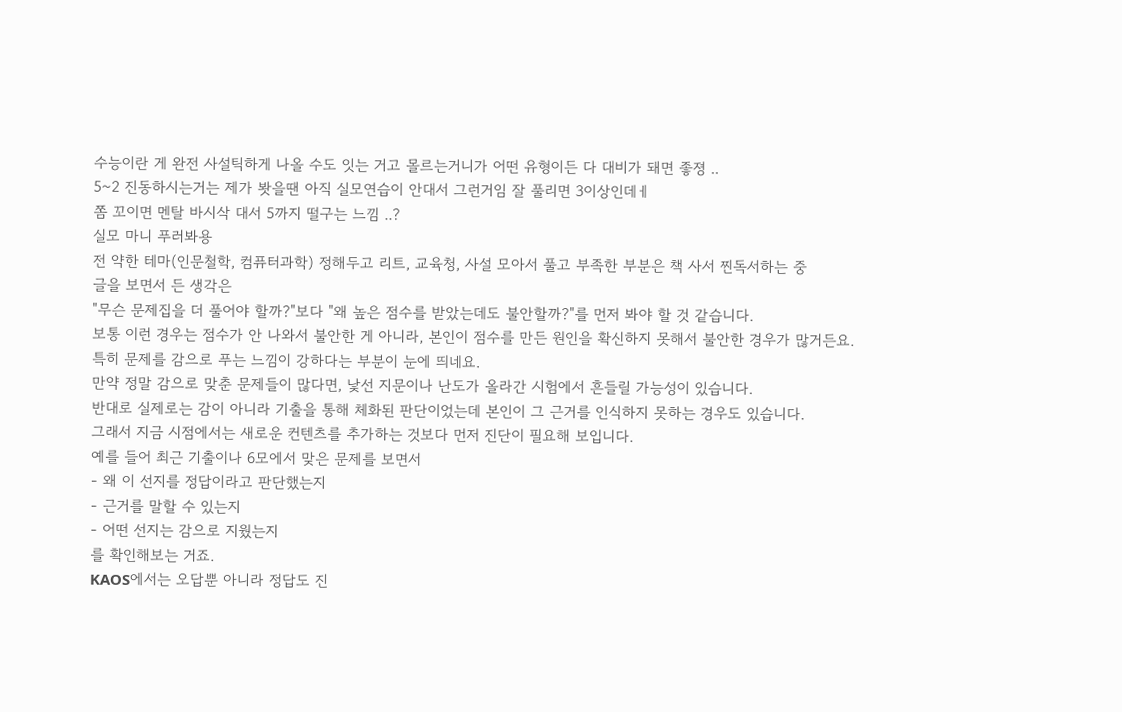수능이란 게 완전 사설틱하게 나올 수도 잇는 거고 몰르는거니가 어떤 유형이든 다 대비가 돼면 좋졍 ..
5~2 진동하시는거는 제가 봣을땐 아직 실모연습이 안대서 그런거임 잘 풀리면 3이상인데ㅔ
쫌 꼬이면 멘탈 바시삭 대서 5까지 떨구는 느낌 ..?
실모 마니 푸러봐용
전 약한 테마(인문철학, 컴퓨터과학) 정해두고 리트, 교육청, 사설 모아서 풀고 부족한 부분은 책 사서 찐독서하는 중
글을 보면서 든 생각은
"무슨 문제집을 더 풀어야 할까?"보다 "왜 높은 점수를 받았는데도 불안할까?"를 먼저 봐야 할 것 같습니다.
보통 이런 경우는 점수가 안 나와서 불안한 게 아니라, 본인이 점수를 만든 원인을 확신하지 못해서 불안한 경우가 많거든요.
특히 문제를 감으로 푸는 느낌이 강하다는 부분이 눈에 띄네요.
만약 정말 감으로 맞춘 문제들이 많다면, 낯선 지문이나 난도가 올라간 시험에서 흔들릴 가능성이 있습니다.
반대로 실제로는 감이 아니라 기출을 통해 체화된 판단이었는데 본인이 그 근거를 인식하지 못하는 경우도 있습니다.
그래서 지금 시점에서는 새로운 컨텐츠를 추가하는 것보다 먼저 진단이 필요해 보입니다.
예를 들어 최근 기출이나 6모에서 맞은 문제를 보면서
- 왜 이 선지를 정답이라고 판단했는지
- 근거를 말할 수 있는지
- 어떤 선지는 감으로 지웠는지
를 확인해보는 거죠.
KAOS에서는 오답뿐 아니라 정답도 진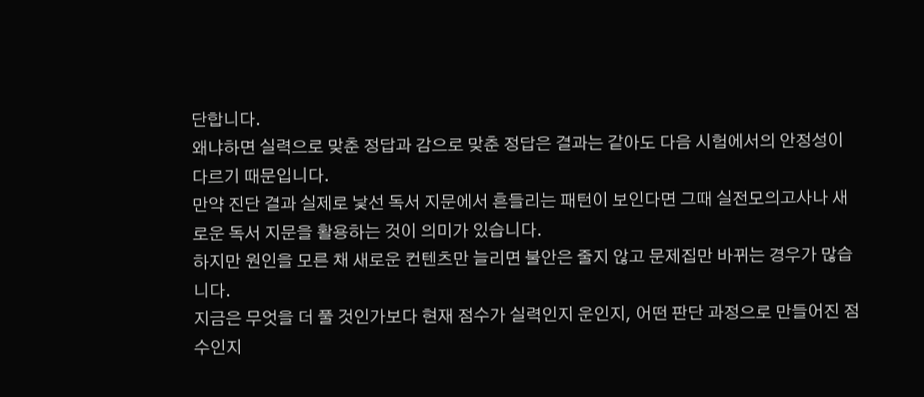단합니다.
왜냐하면 실력으로 맞춘 정답과 감으로 맞춘 정답은 결과는 같아도 다음 시험에서의 안정성이 다르기 때문입니다.
만약 진단 결과 실제로 낯선 독서 지문에서 흔들리는 패턴이 보인다면 그때 실전모의고사나 새로운 독서 지문을 활용하는 것이 의미가 있습니다.
하지만 원인을 모른 채 새로운 컨텐츠만 늘리면 불안은 줄지 않고 문제집만 바뀌는 경우가 많습니다.
지금은 무엇을 더 풀 것인가보다 현재 점수가 실력인지 운인지, 어떤 판단 과정으로 만들어진 점수인지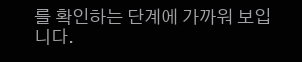를 확인하는 단계에 가까워 보입니다.